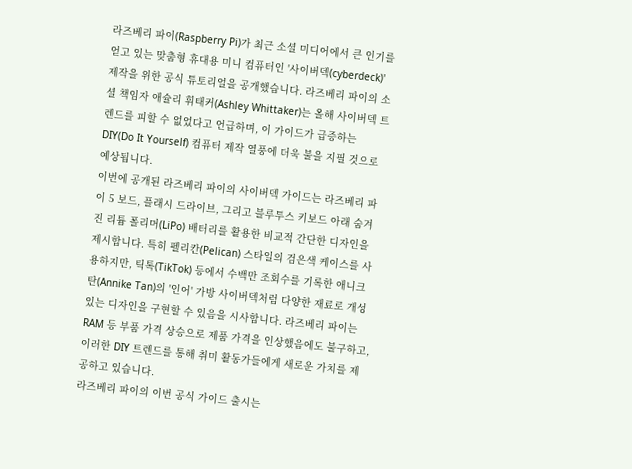라즈베리 파이(Raspberry Pi)가 최근 소셜 미디어에서 큰 인기를 얻고 있는 맞춤형 휴대용 미니 컴퓨터인 '사이버덱(cyberdeck)' 제작을 위한 공식 튜토리얼을 공개했습니다. 라즈베리 파이의 소셜 책임자 애슐리 휘태커(Ashley Whittaker)는 올해 사이버덱 트렌드를 피할 수 없었다고 언급하며, 이 가이드가 급증하는 DIY(Do It Yourself) 컴퓨터 제작 열풍에 더욱 불을 지필 것으로 예상됩니다.
이번에 공개된 라즈베리 파이의 사이버덱 가이드는 라즈베리 파이 5 보드, 플래시 드라이브, 그리고 블루투스 키보드 아래 숨겨진 리튬 폴리머(LiPo) 배터리를 활용한 비교적 간단한 디자인을 제시합니다. 특히 펠리칸(Pelican) 스타일의 검은색 케이스를 사용하지만, 틱톡(TikTok) 등에서 수백만 조회수를 기록한 애니크 탄(Annike Tan)의 '인어' 가방 사이버덱처럼 다양한 재료로 개성 있는 디자인을 구현할 수 있음을 시사합니다. 라즈베리 파이는 RAM 등 부품 가격 상승으로 제품 가격을 인상했음에도 불구하고, 이러한 DIY 트렌드를 통해 취미 활동가들에게 새로운 가치를 제공하고 있습니다.
라즈베리 파이의 이번 공식 가이드 출시는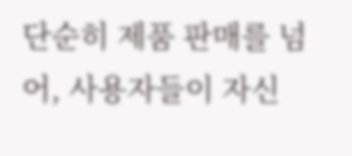단순히 제품 판매를 넘어, 사용자들이 자신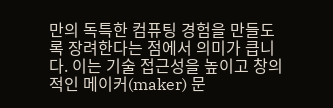만의 독특한 컴퓨팅 경험을 만들도록 장려한다는 점에서 의미가 큽니다. 이는 기술 접근성을 높이고 창의적인 메이커(maker) 문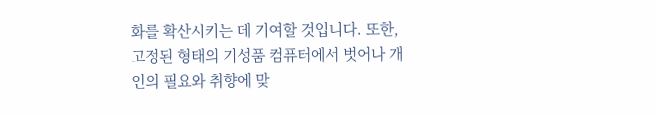화를 확산시키는 데 기여할 것입니다. 또한, 고정된 형태의 기성품 컴퓨터에서 벗어나 개인의 필요와 취향에 맞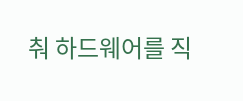춰 하드웨어를 직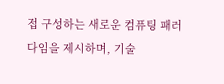접 구성하는 새로운 컴퓨팅 패러다임을 제시하며, 기술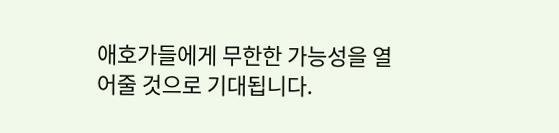애호가들에게 무한한 가능성을 열어줄 것으로 기대됩니다.